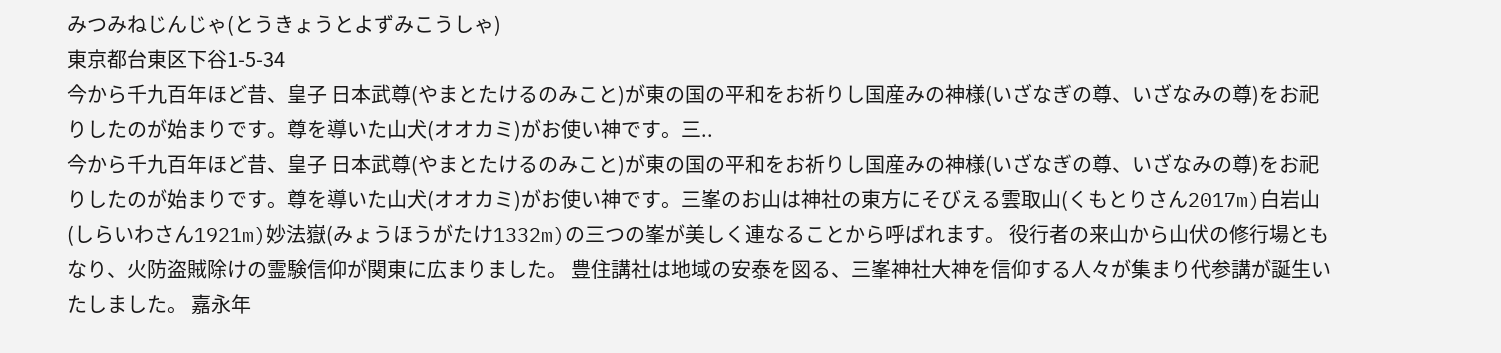みつみねじんじゃ(とうきょうとよずみこうしゃ)
東京都台東区下谷1-5-34
今から千九百年ほど昔、皇子 日本武尊(やまとたけるのみこと)が東の国の平和をお祈りし国産みの神様(いざなぎの尊、いざなみの尊)をお祀りしたのが始まりです。尊を導いた山犬(オオカミ)がお使い神です。三..
今から千九百年ほど昔、皇子 日本武尊(やまとたけるのみこと)が東の国の平和をお祈りし国産みの神様(いざなぎの尊、いざなみの尊)をお祀りしたのが始まりです。尊を導いた山犬(オオカミ)がお使い神です。三峯のお山は神社の東方にそびえる雲取山(くもとりさん2017m)白岩山(しらいわさん1921m)妙法嶽(みょうほうがたけ1332m)の三つの峯が美しく連なることから呼ばれます。 役行者の来山から山伏の修行場ともなり、火防盗賊除けの霊験信仰が関東に広まりました。 豊住講社は地域の安泰を図る、三峯神社大神を信仰する人々が集まり代参講が誕生いたしました。 嘉永年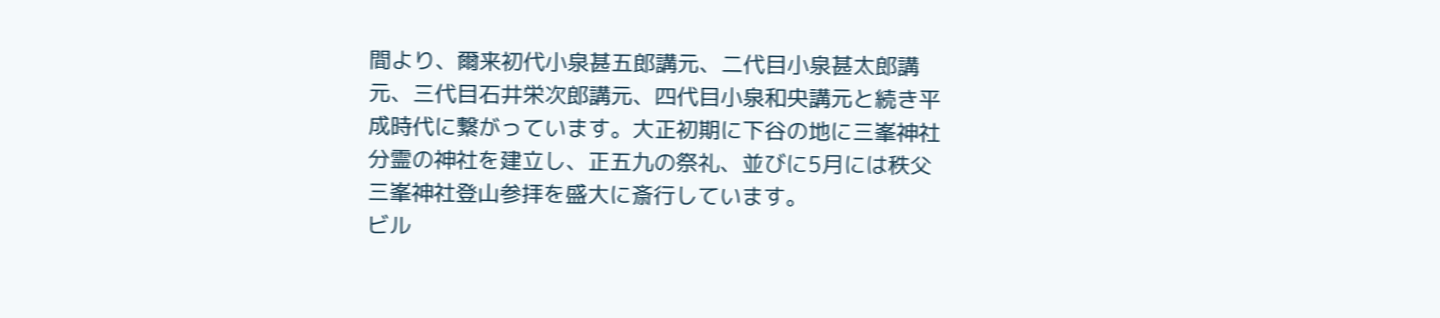間より、爾来初代小泉甚五郎講元、二代目小泉甚太郎講元、三代目石井栄次郎講元、四代目小泉和央講元と続き平成時代に繋がっています。大正初期に下谷の地に三峯神社分霊の神社を建立し、正五九の祭礼、並びに5月には秩父三峯神社登山参拝を盛大に斎行しています。
ビル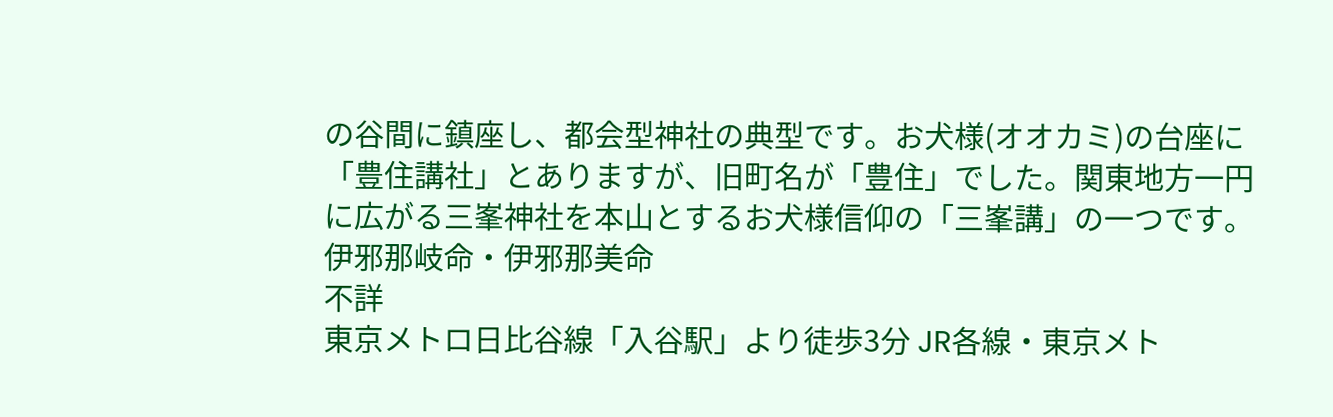の谷間に鎮座し、都会型神社の典型です。お犬様(オオカミ)の台座に「豊住講社」とありますが、旧町名が「豊住」でした。関東地方一円に広がる三峯神社を本山とするお犬様信仰の「三峯講」の一つです。
伊邪那岐命・伊邪那美命
不詳
東京メトロ日比谷線「入谷駅」より徒歩3分 JR各線・東京メト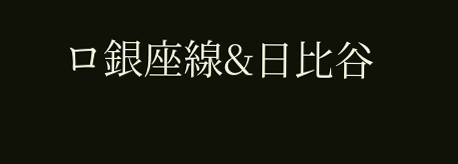ロ銀座線&日比谷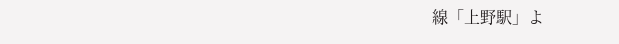線「上野駅」よ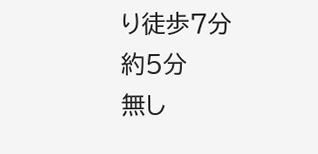り徒歩7分
約5分
無し